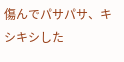傷んでパサパサ、キシキシした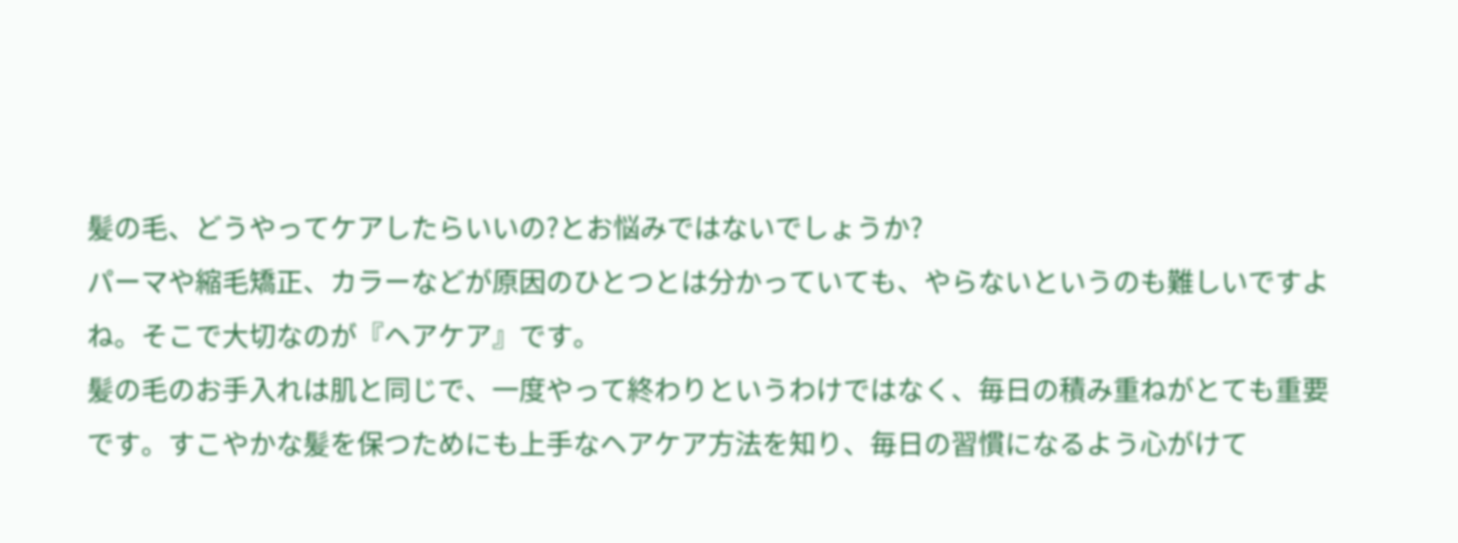髪の毛、どうやってケアしたらいいの?とお悩みではないでしょうか?
パーマや縮毛矯正、カラーなどが原因のひとつとは分かっていても、やらないというのも難しいですよね。そこで大切なのが『ヘアケア』です。
髪の毛のお手入れは肌と同じで、一度やって終わりというわけではなく、毎日の積み重ねがとても重要です。すこやかな髪を保つためにも上手なヘアケア方法を知り、毎日の習慣になるよう心がけて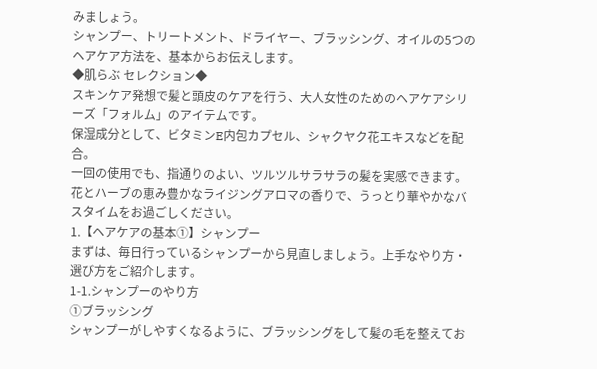みましょう。
シャンプー、トリートメント、ドライヤー、ブラッシング、オイルの5つのヘアケア方法を、基本からお伝えします。
◆肌らぶ セレクション◆
スキンケア発想で髪と頭皮のケアを行う、大人女性のためのヘアケアシリーズ「フォルム」のアイテムです。
保湿成分として、ビタミンE内包カプセル、シャクヤク花エキスなどを配合。
一回の使用でも、指通りのよい、ツルツルサラサラの髪を実感できます。
花とハーブの恵み豊かなライジングアロマの香りで、うっとり華やかなバスタイムをお過ごしください。
1.【ヘアケアの基本①】シャンプー
まずは、毎日行っているシャンプーから見直しましょう。上手なやり方・選び方をご紹介します。
1-1.シャンプーのやり方
①ブラッシング
シャンプーがしやすくなるように、ブラッシングをして髪の毛を整えてお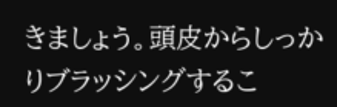きましょう。頭皮からしっかりブラッシングするこ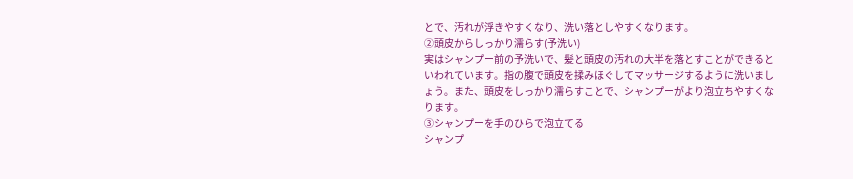とで、汚れが浮きやすくなり、洗い落としやすくなります。
②頭皮からしっかり濡らす(予洗い)
実はシャンプー前の予洗いで、髪と頭皮の汚れの大半を落とすことができるといわれています。指の腹で頭皮を揉みほぐしてマッサージするように洗いましょう。また、頭皮をしっかり濡らすことで、シャンプーがより泡立ちやすくなります。
③シャンプーを手のひらで泡立てる
シャンプ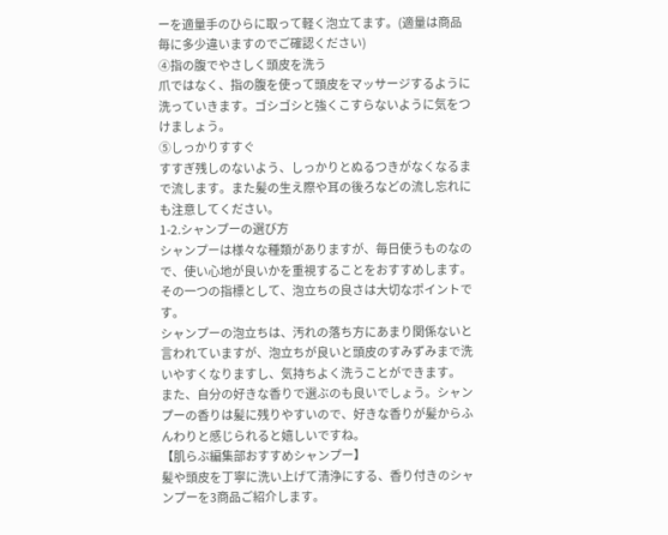ーを適量手のひらに取って軽く泡立てます。(適量は商品毎に多少違いますのでご確認ください)
④指の腹でやさしく頭皮を洗う
爪ではなく、指の腹を使って頭皮をマッサージするように洗っていきます。ゴシゴシと強くこすらないように気をつけましょう。
⑤しっかりすすぐ
すすぎ残しのないよう、しっかりとぬるつきがなくなるまで流します。また髪の生え際や耳の後ろなどの流し忘れにも注意してください。
1-2.シャンプーの選び方
シャンプーは様々な種類がありますが、毎日使うものなので、使い心地が良いかを重視することをおすすめします。その一つの指標として、泡立ちの良さは大切なポイントです。
シャンプーの泡立ちは、汚れの落ち方にあまり関係ないと言われていますが、泡立ちが良いと頭皮のすみずみまで洗いやすくなりますし、気持ちよく洗うことができます。
また、自分の好きな香りで選ぶのも良いでしょう。シャンプーの香りは髪に残りやすいので、好きな香りが髪からふんわりと感じられると嬉しいですね。
【肌らぶ編集部おすすめシャンプー】
髪や頭皮を丁寧に洗い上げて清浄にする、香り付きのシャンプーを3商品ご紹介します。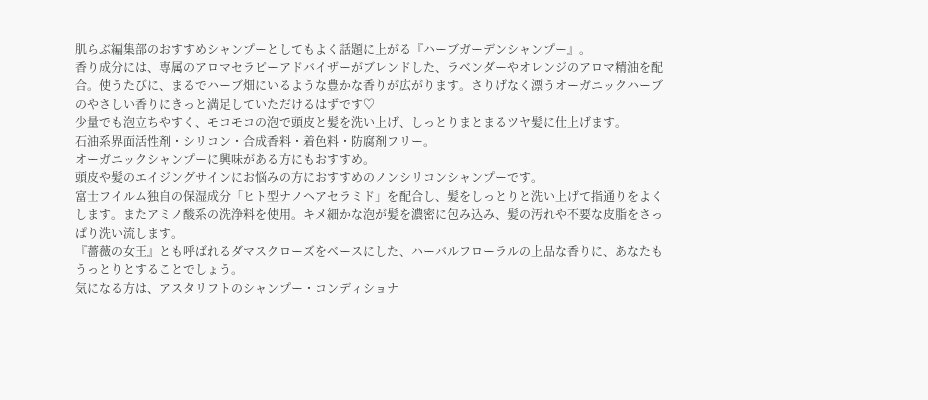肌らぶ編集部のおすすめシャンプーとしてもよく話題に上がる『ハーブガーデンシャンプー』。
香り成分には、専属のアロマセラピーアドバイザーがブレンドした、ラベンダーやオレンジのアロマ精油を配合。使うたびに、まるでハーブ畑にいるような豊かな香りが広がります。さりげなく漂うオーガニックハーブのやさしい香りにきっと満足していただけるはずです♡
少量でも泡立ちやすく、モコモコの泡で頭皮と髪を洗い上げ、しっとりまとまるツヤ髪に仕上げます。
石油系界面活性剤・シリコン・合成香料・着色料・防腐剤フリー。
オーガニックシャンプーに興味がある方にもおすすめ。
頭皮や髪のエイジングサインにお悩みの方におすすめのノンシリコンシャンプーです。
富士フイルム独自の保湿成分「ヒト型ナノヘアセラミド」を配合し、髪をしっとりと洗い上げて指通りをよくします。またアミノ酸系の洗浄料を使用。キメ細かな泡が髪を濃密に包み込み、髪の汚れや不要な皮脂をさっぱり洗い流します。
『薔薇の女王』とも呼ばれるダマスクローズをベースにした、ハーバルフローラルの上品な香りに、あなたもうっとりとすることでしょう。
気になる方は、アスタリフトのシャンプー・コンディショナ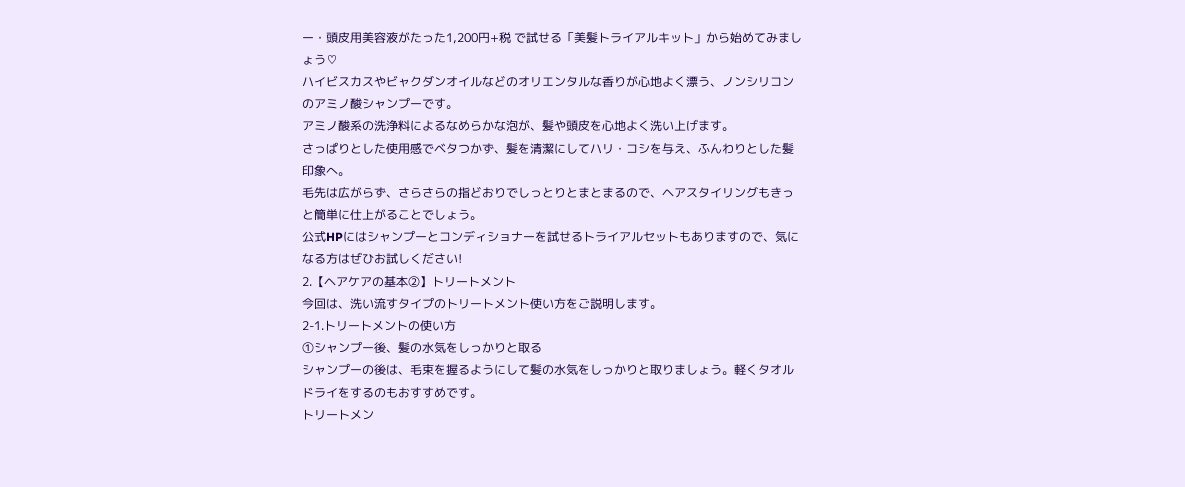ー・頭皮用美容液がたった1,200円+税 で試せる「美髪トライアルキット」から始めてみましょう♡
ハイビスカスやビャクダンオイルなどのオリエンタルな香りが心地よく漂う、ノンシリコンのアミノ酸シャンプーです。
アミノ酸系の洗浄料によるなめらかな泡が、髪や頭皮を心地よく洗い上げます。
さっぱりとした使用感でベタつかず、髪を清潔にしてハリ・コシを与え、ふんわりとした髪印象へ。
毛先は広がらず、さらさらの指どおりでしっとりとまとまるので、ヘアスタイリングもきっと簡単に仕上がることでしょう。
公式HPにはシャンプーとコンディショナーを試せるトライアルセットもありますので、気になる方はぜひお試しください!
2.【ヘアケアの基本②】トリートメント
今回は、洗い流すタイプのトリートメント使い方をご説明します。
2-1.トリートメントの使い方
①シャンプー後、髪の水気をしっかりと取る
シャンプーの後は、毛束を握るようにして髪の水気をしっかりと取りましょう。軽くタオルドライをするのもおすすめです。
トリートメン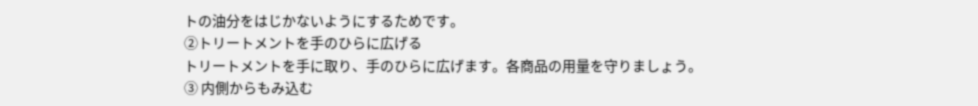トの油分をはじかないようにするためです。
②トリートメントを手のひらに広げる
トリートメントを手に取り、手のひらに広げます。各商品の用量を守りましょう。
③ 内側からもみ込む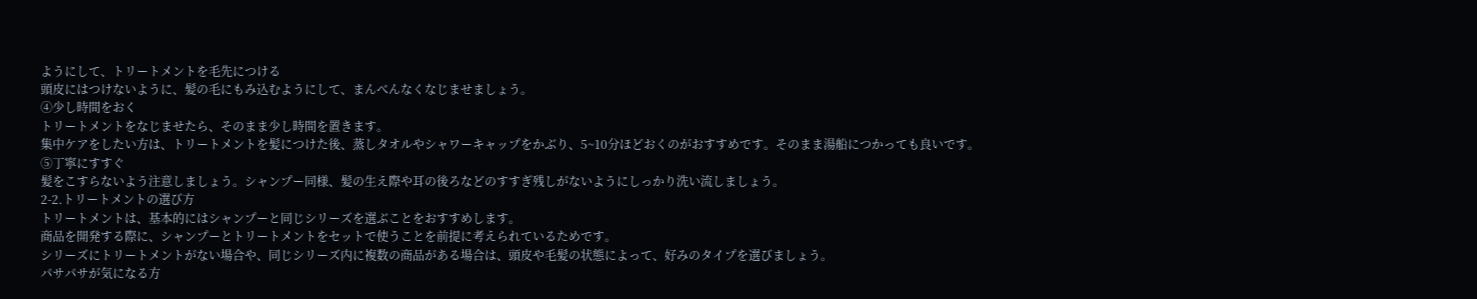ようにして、トリートメントを毛先につける
頭皮にはつけないように、髪の毛にもみ込むようにして、まんべんなくなじませましょう。
④少し時間をおく
トリートメントをなじませたら、そのまま少し時間を置きます。
集中ケアをしたい方は、トリートメントを髪につけた後、蒸しタオルやシャワーキャップをかぶり、5~10分ほどおくのがおすすめです。そのまま湯船につかっても良いです。
⑤丁寧にすすぐ
髪をこすらないよう注意しましょう。シャンプー同様、髪の生え際や耳の後ろなどのすすぎ残しがないようにしっかり洗い流しましょう。
2-2.トリートメントの選び方
トリートメントは、基本的にはシャンプーと同じシリーズを選ぶことをおすすめします。
商品を開発する際に、シャンプーとトリートメントをセットで使うことを前提に考えられているためです。
シリーズにトリートメントがない場合や、同じシリーズ内に複数の商品がある場合は、頭皮や毛髪の状態によって、好みのタイプを選びましょう。
パサパサが気になる方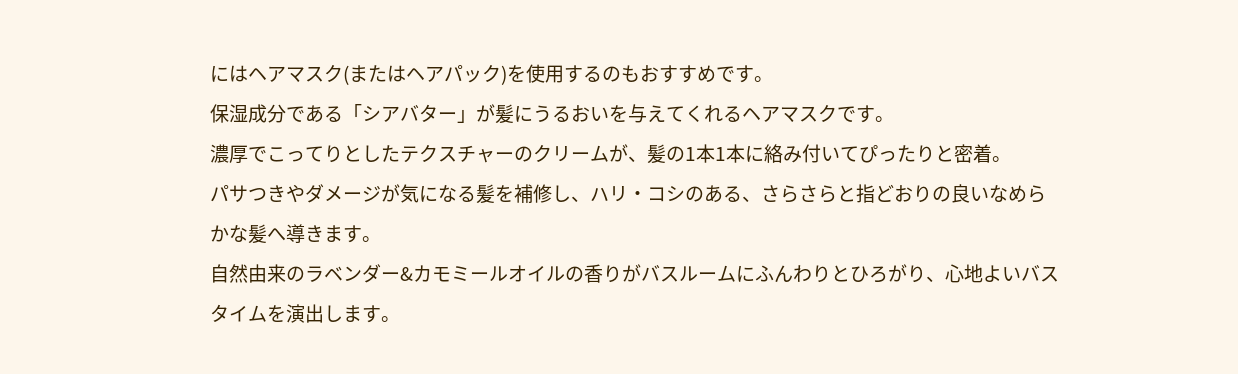にはヘアマスク(またはヘアパック)を使用するのもおすすめです。
保湿成分である「シアバター」が髪にうるおいを与えてくれるヘアマスクです。
濃厚でこってりとしたテクスチャーのクリームが、髪の1本1本に絡み付いてぴったりと密着。
パサつきやダメージが気になる髪を補修し、ハリ・コシのある、さらさらと指どおりの良いなめらかな髪へ導きます。
自然由来のラベンダー&カモミールオイルの香りがバスルームにふんわりとひろがり、心地よいバスタイムを演出します。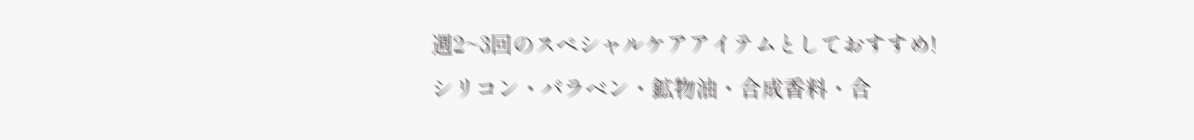週2~3回のスペシャルケアアイテムとしておすすめ!
シリコン・パラベン・鉱物油・合成香料・合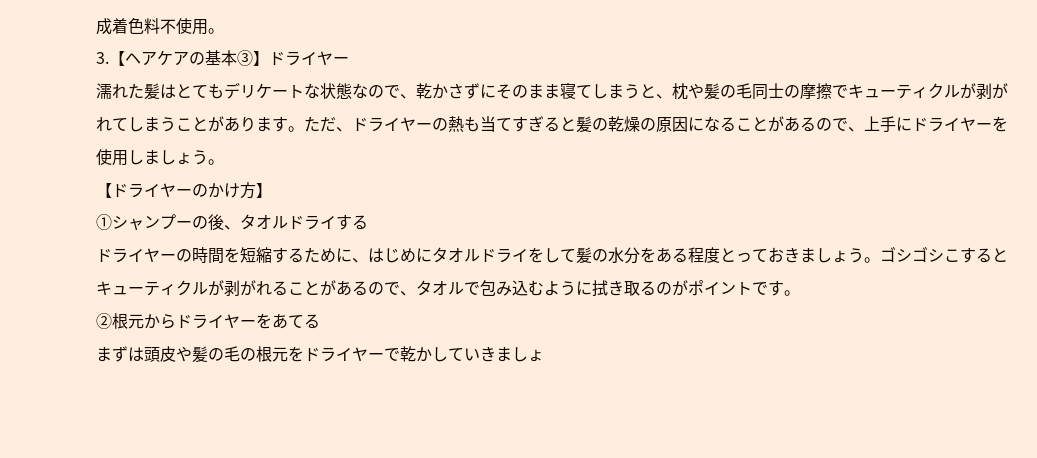成着色料不使用。
3.【ヘアケアの基本③】ドライヤー
濡れた髪はとてもデリケートな状態なので、乾かさずにそのまま寝てしまうと、枕や髪の毛同士の摩擦でキューティクルが剥がれてしまうことがあります。ただ、ドライヤーの熱も当てすぎると髪の乾燥の原因になることがあるので、上手にドライヤーを使用しましょう。
【ドライヤーのかけ方】
①シャンプーの後、タオルドライする
ドライヤーの時間を短縮するために、はじめにタオルドライをして髪の水分をある程度とっておきましょう。ゴシゴシこするとキューティクルが剥がれることがあるので、タオルで包み込むように拭き取るのがポイントです。
②根元からドライヤーをあてる
まずは頭皮や髪の毛の根元をドライヤーで乾かしていきましょ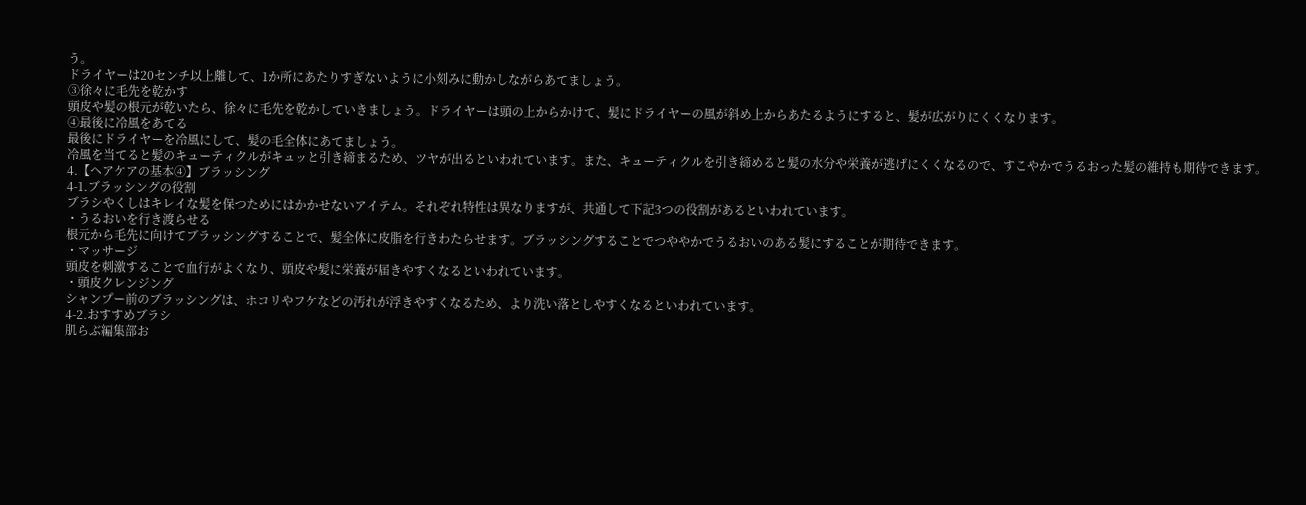う。
ドライヤーは20センチ以上離して、1か所にあたりすぎないように小刻みに動かしながらあてましょう。
③徐々に毛先を乾かす
頭皮や髪の根元が乾いたら、徐々に毛先を乾かしていきましょう。ドライヤーは頭の上からかけて、髪にドライヤーの風が斜め上からあたるようにすると、髪が広がりにくくなります。
④最後に冷風をあてる
最後にドライヤーを冷風にして、髪の毛全体にあてましょう。
冷風を当てると髪のキューティクルがキュッと引き締まるため、ツヤが出るといわれています。また、キューティクルを引き締めると髪の水分や栄養が逃げにくくなるので、すこやかでうるおった髪の維持も期待できます。
4.【ヘアケアの基本④】ブラッシング
4-1.ブラッシングの役割
ブラシやくしはキレイな髪を保つためにはかかせないアイテム。それぞれ特性は異なりますが、共通して下記3つの役割があるといわれています。
・うるおいを行き渡らせる
根元から毛先に向けてブラッシングすることで、髪全体に皮脂を行きわたらせます。ブラッシングすることでつややかでうるおいのある髪にすることが期待できます。
・マッサージ
頭皮を刺激することで血行がよくなり、頭皮や髪に栄養が届きやすくなるといわれています。
・頭皮クレンジング
シャンプー前のブラッシングは、ホコリやフケなどの汚れが浮きやすくなるため、より洗い落としやすくなるといわれています。
4-2.おすすめブラシ
肌らぶ編集部お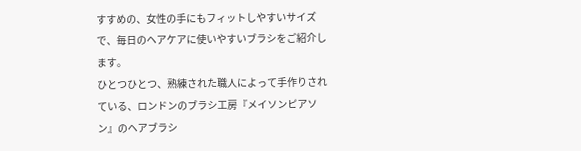すすめの、女性の手にもフィットしやすいサイズで、毎日のヘアケアに使いやすいブラシをご紹介します。
ひとつひとつ、熟練された職人によって手作りされている、ロンドンのブラシ工房『メイソンピアソン』のヘアブラシ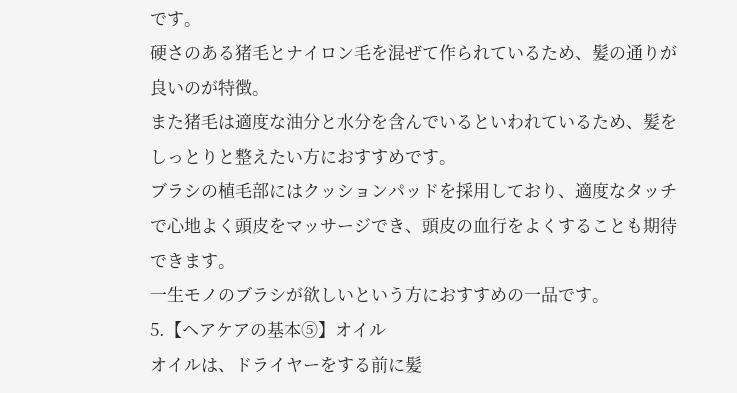です。
硬さのある猪毛とナイロン毛を混ぜて作られているため、髪の通りが良いのが特徴。
また猪毛は適度な油分と水分を含んでいるといわれているため、髪をしっとりと整えたい方におすすめです。
ブラシの植毛部にはクッションパッドを採用しており、適度なタッチで心地よく頭皮をマッサージでき、頭皮の血行をよくすることも期待できます。
一生モノのブラシが欲しいという方におすすめの一品です。
5.【ヘアケアの基本⑤】オイル
オイルは、ドライヤーをする前に髪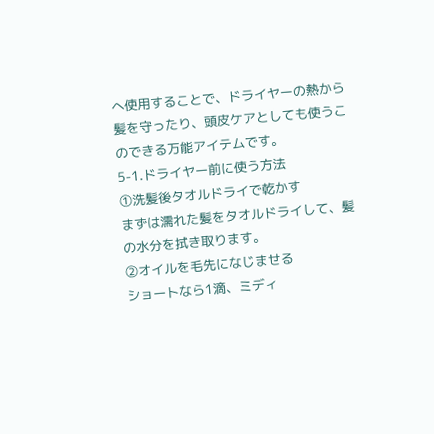へ使用することで、ドライヤーの熱から髪を守ったり、頭皮ケアとしても使うこのできる万能アイテムです。
5-1.ドライヤー前に使う方法
①洗髪後タオルドライで乾かす
まずは濡れた髪をタオルドライして、髪の水分を拭き取ります。
②オイルを毛先になじませる
ショートなら1滴、ミディ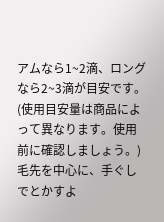アムなら1~2滴、ロングなら2~3滴が目安です。(使用目安量は商品によって異なります。使用前に確認しましょう。)
毛先を中心に、手ぐしでとかすよ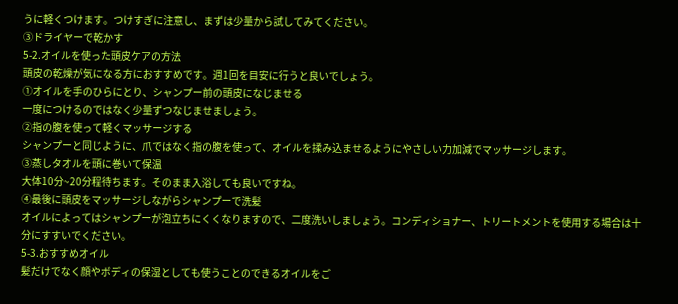うに軽くつけます。つけすぎに注意し、まずは少量から試してみてください。
③ドライヤーで乾かす
5-2.オイルを使った頭皮ケアの方法
頭皮の乾燥が気になる方におすすめです。週1回を目安に行うと良いでしょう。
①オイルを手のひらにとり、シャンプー前の頭皮になじませる
一度につけるのではなく少量ずつなじませましょう。
②指の腹を使って軽くマッサージする
シャンプーと同じように、爪ではなく指の腹を使って、オイルを揉み込ませるようにやさしい力加減でマッサージします。
③蒸しタオルを頭に巻いて保温
大体10分~20分程待ちます。そのまま入浴しても良いですね。
④最後に頭皮をマッサージしながらシャンプーで洗髪
オイルによってはシャンプーが泡立ちにくくなりますので、二度洗いしましょう。コンディショナー、トリートメントを使用する場合は十分にすすいでください。
5-3.おすすめオイル
髪だけでなく顔やボディの保湿としても使うことのできるオイルをご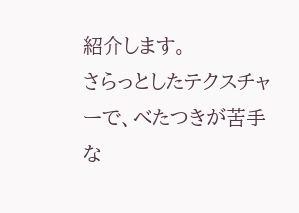紹介します。
さらっとしたテクスチャーで、べたつきが苦手な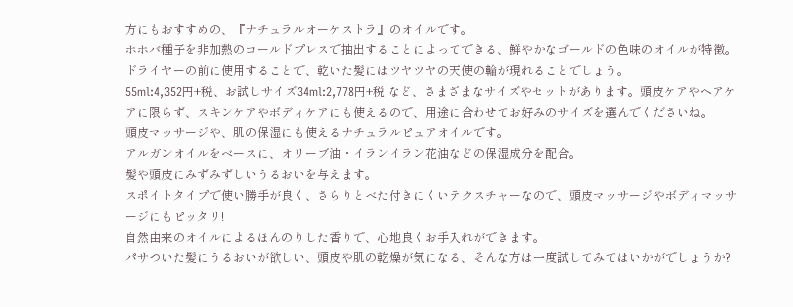方にもおすすめの、『ナチュラルオーケストラ』のオイルです。
ホホバ種子を非加熱のコールドプレスで抽出することによってできる、鮮やかなゴールドの色味のオイルが特徴。
ドライヤーの前に使用することで、乾いた髪にはツヤツヤの天使の輪が現れることでしょう。
55ml:4,352円+税、お試しサイズ34ml:2,778円+税 など、さまざまなサイズやセットがあります。頭皮ケアやヘアケアに限らず、スキンケアやボディケアにも使えるので、用途に合わせてお好みのサイズを選んでくださいね。
頭皮マッサージや、肌の保湿にも使えるナチュラルピュアオイルです。
アルガンオイルをベースに、オリーブ油・イランイラン花油などの保湿成分を配合。
髪や頭皮にみずみずしいうるおいを与えます。
スポイトタイプで使い勝手が良く、さらりとべた付きにくいテクスチャーなので、頭皮マッサージやボディマッサージにもピッタリ!
自然由来のオイルによるほんのりした香りで、心地良くお手入れができます。
パサついた髪にうるおいが欲しい、頭皮や肌の乾燥が気になる、そんな方は一度試してみてはいかがでしょうか?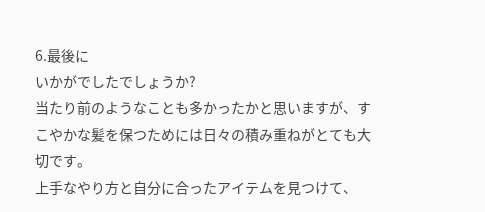6.最後に
いかがでしたでしょうか?
当たり前のようなことも多かったかと思いますが、すこやかな髪を保つためには日々の積み重ねがとても大切です。
上手なやり方と自分に合ったアイテムを見つけて、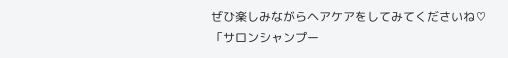ぜひ楽しみながらヘアケアをしてみてくださいね♡
「サロンシャンプー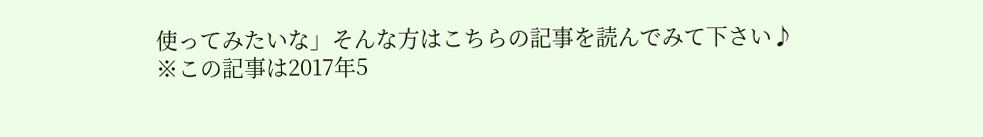使ってみたいな」そんな方はこちらの記事を読んでみて下さい♪
※この記事は2017年5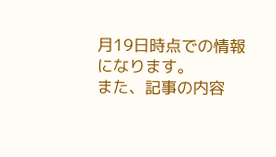月19日時点での情報になります。
また、記事の内容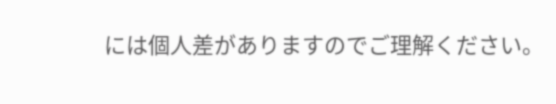には個人差がありますのでご理解ください。